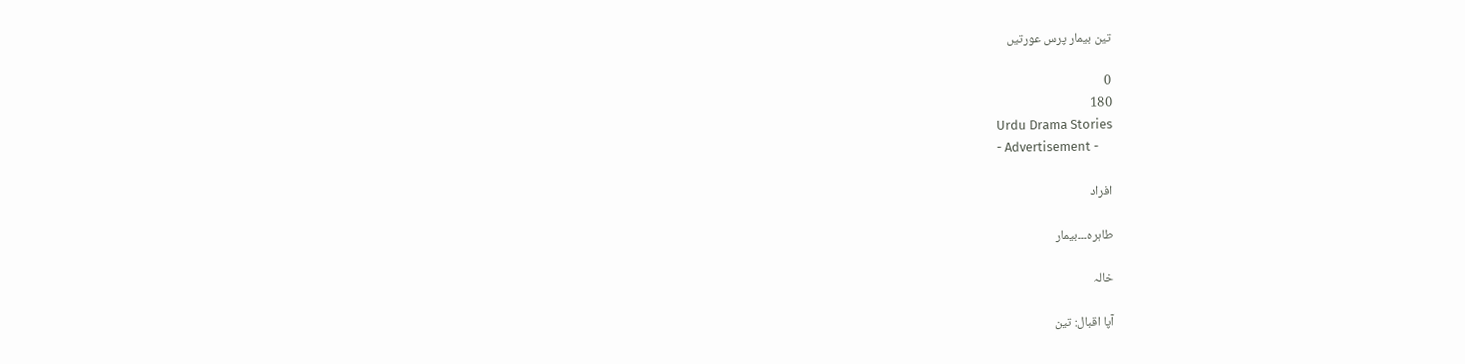تین بیمار پرس عورتیں

0
180
Urdu Drama Stories
- Advertisement -

افراد

طاہرہ۔۔۔بیمار

خالہ

آپا اقبال: تین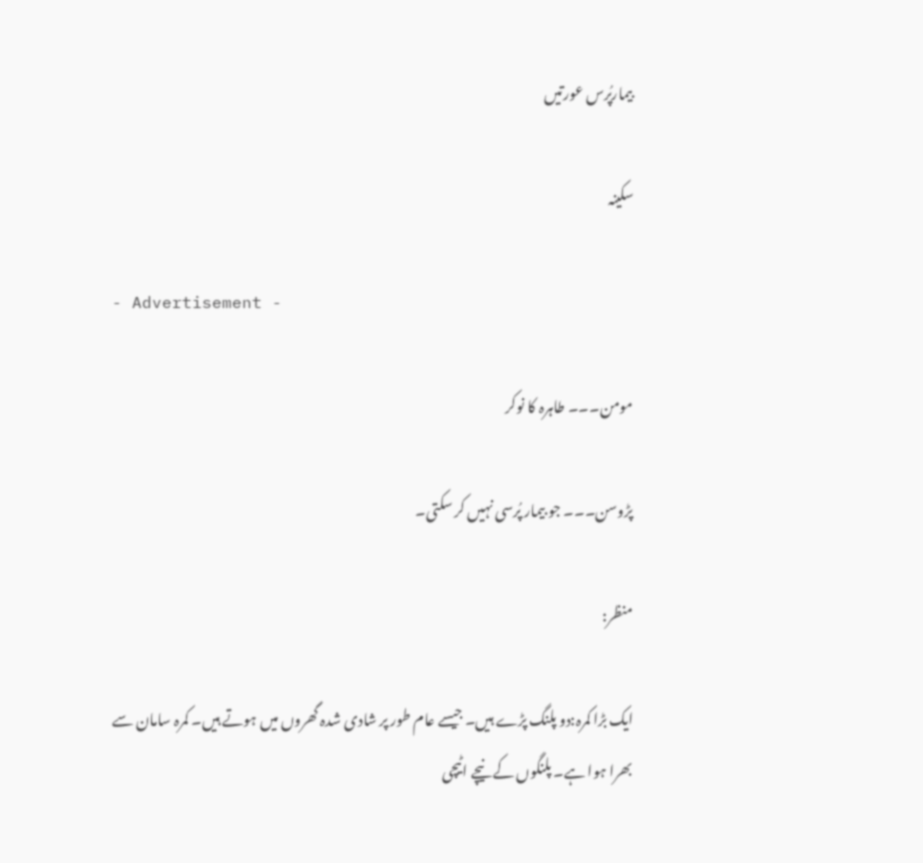بیمارپُرس عورتیں

سکینہ

- Advertisement -

مومن۔۔۔ طاہرہ کا نوکر

پڑوسن۔۔۔ جو بیمار پُرسی نہیں کر سکتی۔

منظر:

ایک بڑا کمرہ:دو پلنگ پڑے ہیں۔ جیسے عام طور پر شادی شدہ گھروں میں ہوتے ہیں۔ کمرہ سامان سے بھرا ہوا ہے۔ پلنگوں کے نیچے اٹیچی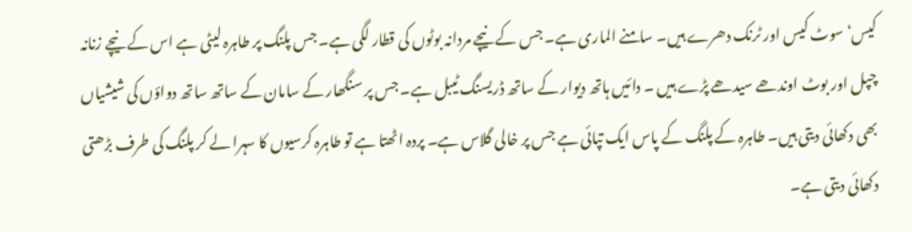کیس‘ سوٹ کیس اور ٹرنک دھرے ہیں۔ سامنے الماری ہے۔ جس کے نیچے مردانہ بوٹوں کی قطار لگی ہے۔ جس پلنگ پر طاہرہ لیٹی ہے اس کے نیچے زنانہ چپل اور بوٹ اوندھے سیدھے پڑے ہیں ۔ دائیں ہاتھ دیوار کے ساتھ ڈریسنگ ٹیبل ہے۔ جس پر سنگھار کے سامان کے ساتھ ساتھ دواؤں کی شیشیاں بھی دکھائی دیتی ہیں۔ طاہرہ کے پلنگ کے پاس ایک تپائی ہے جس پر خالی گلاس ہے۔ پردہ اٹھتا ہے تو طاہرہ کرسیوں کا سہرا لے کر پلنگ کی طرف بڑھتی دکھائی دیتی ہے۔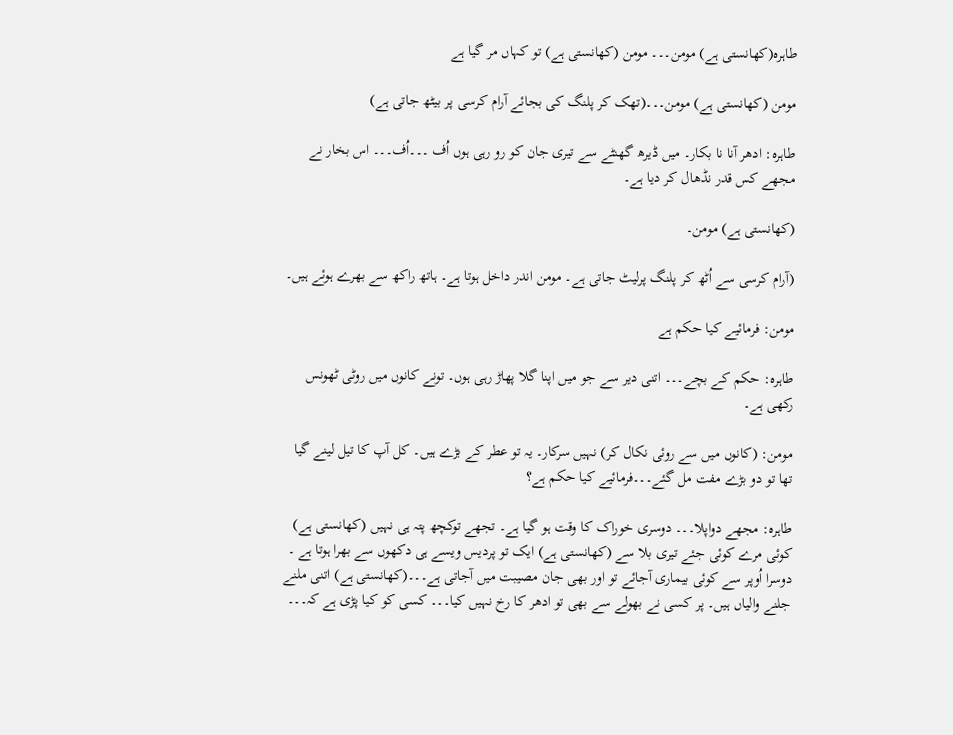طاہرہ(کھانستی ہے) مومن۔۔۔ مومن (کھانستی ہے) تو کہاں مر گیا ہے

مومن (کھانستی ہے) مومن۔۔۔(تھک کر پلنگ کی بجائے آرام کرسی پر بیٹھ جاتی ہے)

طاہرہ: ادھر آنا نا بکار۔ میں ڈیرھ گھنٹے سے تیری جان کو رو رہی ہوں اُف ۔۔۔اُف۔۔۔ اس بخار نے مجھے کس قدر نڈھال کر دیا ہے۔

(کھانستی ہے) مومن۔

(آرام کرسی سے اُٹھ کر پلنگ پرلیٹ جاتی ہے۔ مومن اندر داخل ہوتا ہے۔ ہاتھ راکھ سے بھرے ہوئے ہیں۔

مومن: فرمائیے کیا حکم ہے

طاہرہ: حکم کے بچے۔۔۔ اتنی دیر سے جو میں اپنا گلا پھاڑ رہی ہوں۔ تونے کانوں میں روٹی ٹھونس رکھی ہے۔

مومن: (کانوں میں سے روئی نکال کر) نہیں سرکار۔ یہ تو عطر کے بڑے ہیں۔ کل آپ کا تیل لینے گیا تھا تو دو بڑے مفت مل گئے۔۔۔فرمائیے کیا حکم ہے؟

طاہرہ: مجھے دواپلا۔۔۔ دوسری خوراک کا وقت ہو گیا ہے۔ تجھے توکچھ پتہ ہی نہیں (کھانستی ہے) کوئی مرے کوئی جئے تیری بلا سے (کھانستی ہے) ایک تو پردیس ویسے ہی دکھوں سے بھرا ہوتا ہے ۔ دوسرا اُوپر سے کوئی بیماری آجائے تو اور بھی جان مصیبت میں آجاتی ہے۔۔۔(کھانستی ہے) اتنی ملنے جلنے والیاں ہیں۔ پر کسی نے بھولے سے بھی تو ادھر کا رخ نہیں کیا۔۔۔ کسی کو کیا پڑی ہے کہ۔۔۔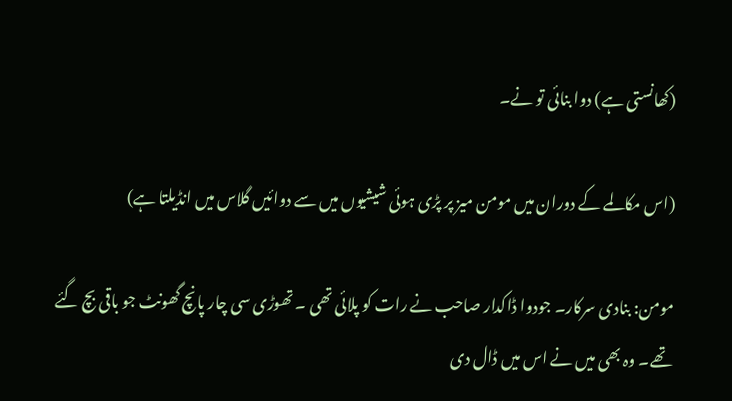(کھانستی ہے) دوا بنائی تو نے۔

(اس مکالمے کے دوران میں مومن میز پر پڑی ہوئی شیشیوں میں سے دوائیں گلاس میں انڈیلتا ہے)

مومن: بنادی سرکار۔ جودوا ڈاکدار صاحب نے رات کو پلائی تھی ۔ تھوڑی سی چار پانچ گھونٹ جو باقی بچ گئے تھے۔ وہ بھی میں نے اس میں ڈال دی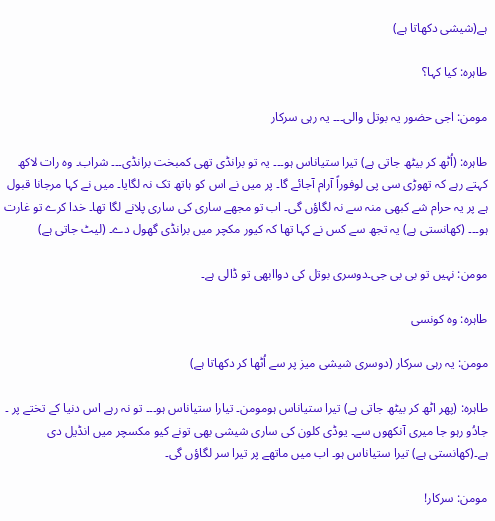ہے(شیشی دکھاتا ہے)

طاہرہ: کیا کہا؟

مومن: اجی حضور یہ بوتل والی۔۔۔ یہ رہی سرکار

طاہرہ: (اُٹھ کر بیٹھ جاتی ہے) تیرا ستیاناس ہو۔۔۔ یہ تو برانڈی تھی کمبخت برانڈی۔۔۔ شراب۔ وہ رات لاکھ کہتے رہے کہ تھوڑی سی پی لوفوراً آرام آجائے گا۔ پر میں نے اس کو ہاتھ تک نہ لگایا۔ میں نے کہا مرجانا قبول ہے پر یہ حرام شے کبھی منہ سے نہ لگاؤں گی۔ اب تو مجھے ساری کی ساری پلانے لگا تھا۔ خدا کرے تو غارت ہو۔۔۔ (کھانستی ہے) یہ تجھ سے کس نے کہا تھا کہ کیور مکچر میں برانڈی گھول دے۔ (لیٹ جاتی ہے)

مومن: نہیں تو بی بی جی۔دوسری بوتل کی دواابھی تو ڈالی ہے۔

طاہرہ: وہ کونسی

مومن: یہ رہی سرکار (دوسری شیشی میز پر سے اُٹھا کر دکھاتا ہے)

طاہرہ: (پھر اٹھ کر بیٹھ جاتی ہے) تیرا ستیاناس ہومومن۔ تیارا ستیاناس ہو۔۔۔ تو نہ رہے اس دنیا کے تختے پر ۔ جادُو رہو جا میری آنکھوں سے۔ یوڈی کلون کی ساری شیشی بھی تونے کیو مکسچر میں انڈیل دی ہے۔(کھانستی ہے) تیرا ستیاناس ہو۔ اب میں ماتھے پر تیرا سر لگاؤں گی۔

مومن: سرکار!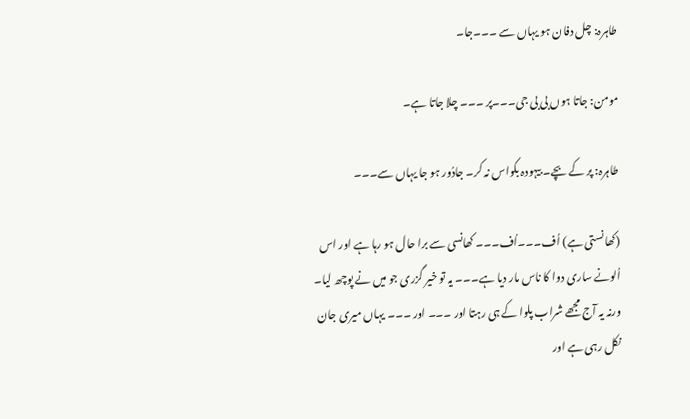طاہرہ: چل دفان ہو یہاں سے ۔۔۔جا۔

مومن: جاتا ہوں بی بی جی۔۔۔پر ۔۔۔ چلا جاتا ہے۔

طاہرہ: پر کے بچے۔ بیہودہ بکواس نہ کر۔ جادُور ہو جا یہاں سے۔۔۔

(کھانستی ہے) اُف۔۔۔اُف۔۔۔ کھانسی سے برا حال ہو رہا ہے اور اس اُلونے ساری دوا کا ناس مار دیا ہے۔۔۔ یہ تو خیر گزری جو میں نے پوچھ لیا۔ ورنہ یہ آج مجھے شراب پلوا کے ہی رہتا اور ۔۔۔ اور ۔۔۔ یہاں میری جان نکل رہی ہے اور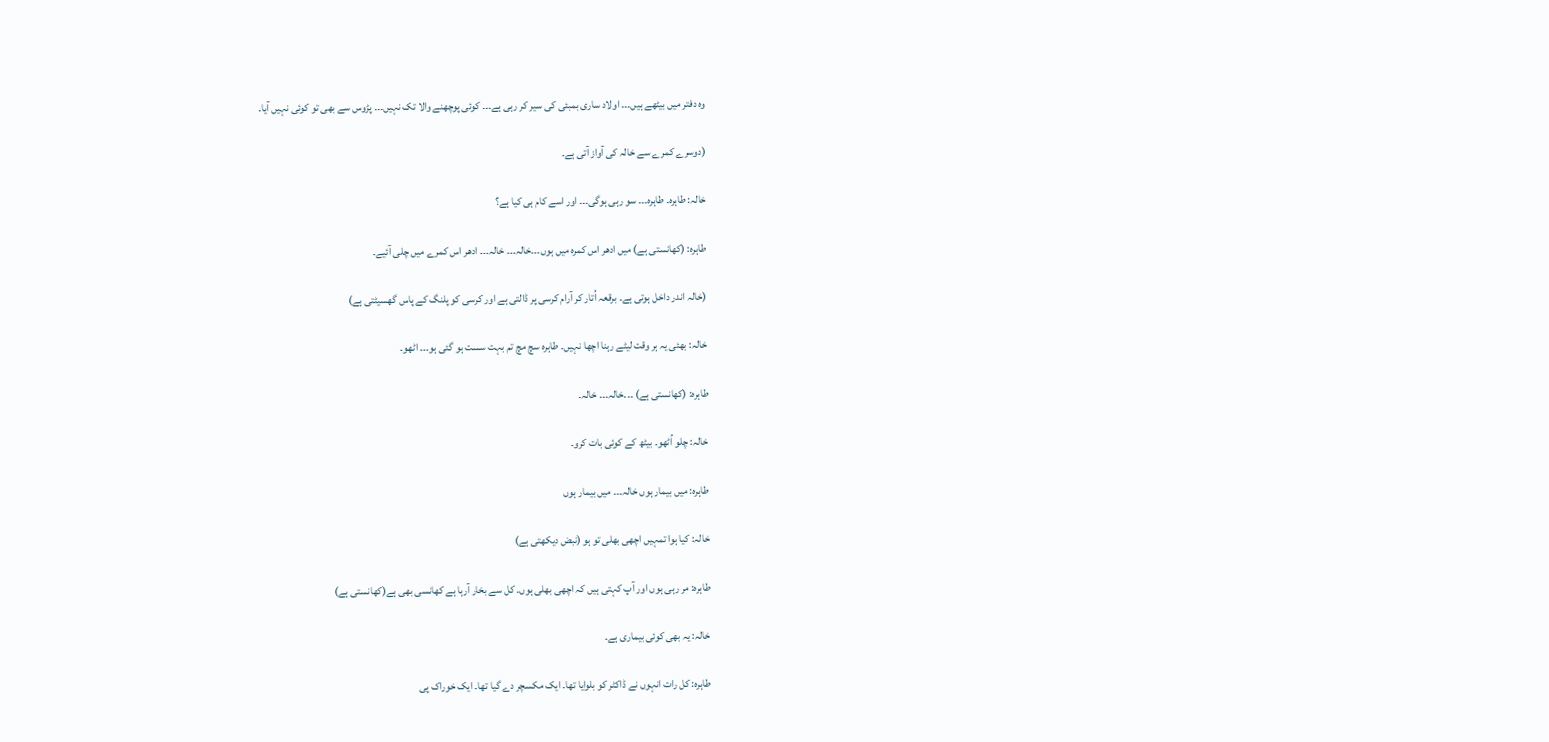وہ دفتر میں بیٹھے ہیں۔۔۔ اولاد ساری بمبئی کی سیر کر رہی ہے۔۔۔ کوئی پوچھنے والا تک نہیں۔۔۔ پڑوس سے بھی تو کوئی نہیں آیا۔

(دوسرے کمرے سے خالہ کی آواز آتی ہے۔

خالہ: طاہرہ۔ طاہرہ۔۔۔ سو رہی ہوگی۔۔۔ اور اسے کام ہی کیا ہے؟

طاہرہ: (کھانستی ہے) میں ادھر اس کمرہ میں ہوں۔۔۔خالہ۔۔۔ خالہ۔۔۔ ادھر اس کمرے میں چلی آئیے۔

(خالہ اندر داخل ہوتی ہے۔ برقعہ اُتار کر آرام کرسی پر ڈالتی ہے اور کرسی کو پلنگ کے پاس گھسیٹتی ہے)

خالہ: بھئی یہ ہر وقت لیٹے رہنا اچھا نہیں۔ طاہرہ سچ مچ تم بہت سست ہو گئی ہو۔۔۔ اٹھو۔

طاہرہ: (کھانستی ہے) ۔۔۔خالہ۔۔۔ خالہ۔

خالہ: چلو اُٹھو۔ بیٹھ کے کوئی بات کرو۔

طاہرہ: میں بیمار ہوں خالہ۔۔۔ میں بیمار ہوں

خالہ: کیا ہوا تمہیں اچھی بھلی تو ہو (نبض دیکھتی ہے)

طاہرہ: مر رہی ہوں اور آپ کہتی ہیں کہ اچھی بھلی ہوں۔ کل سے بخار آرہا ہے کھانسی بھی ہے(کھانستی ہے)

خالہ: یہ بھی کوئی بیماری ہے۔

طاہرہ: کل رات انہوں نے ڈاکٹر کو بلوایا تھا۔ ایک مکسچر دے گیا تھا۔ ایک خوراک پی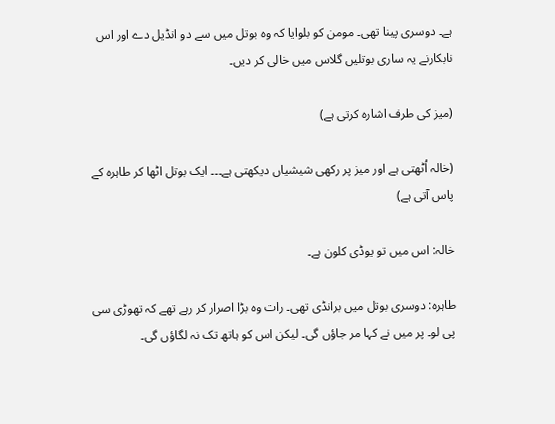ہے۔ دوسری پینا تھی۔ مومن کو بلوایا کہ وہ بوتل میں سے دو انڈیل دے اور اس نابکارنے یہ ساری بوتلیں گلاس میں خالی کر دیں۔

(میز کی طرف اشارہ کرتی ہے)

(خالہ اُٹھتی ہے اور میز پر رکھی شیشیاں دیکھتی ہے۔۔۔ ایک بوتل اٹھا کر طاہرہ کے پاس آتی ہے)

خالہ: اس میں تو یوڈی کلون ہے۔

طاہرہ: دوسری بوتل میں برانڈی تھی۔ رات وہ بڑا اصرار کر رہے تھے کہ تھوڑی سی پی لو۔ پر میں نے کہا مر جاؤں گی۔ لیکن اس کو ہاتھ تک نہ لگاؤں گی۔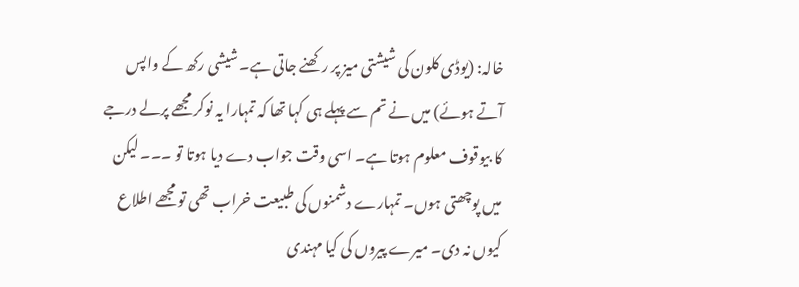خالہ: (یوڈی کلون کی شیشتی میز پر رکھنے جاتی ہے۔ شیشی رکھ کے واپس آتے ہوئے) میں نے تم سے پہلے ہی کہا تھا کہ تمہارا یہ نوکر مجھے پرلے درجے کا بیوقوف معلوم ہوتا ہے۔ اسی وقت جواب دے دیا ہوتا تو ۔۔۔ لیکن میں پوچھتی ہوں۔ تمہارے دشمنوں کی طبیعت خراب تھی تو مجھے اطلاع کیوں نہ دی۔ میرے پیروں کی کیا مہندی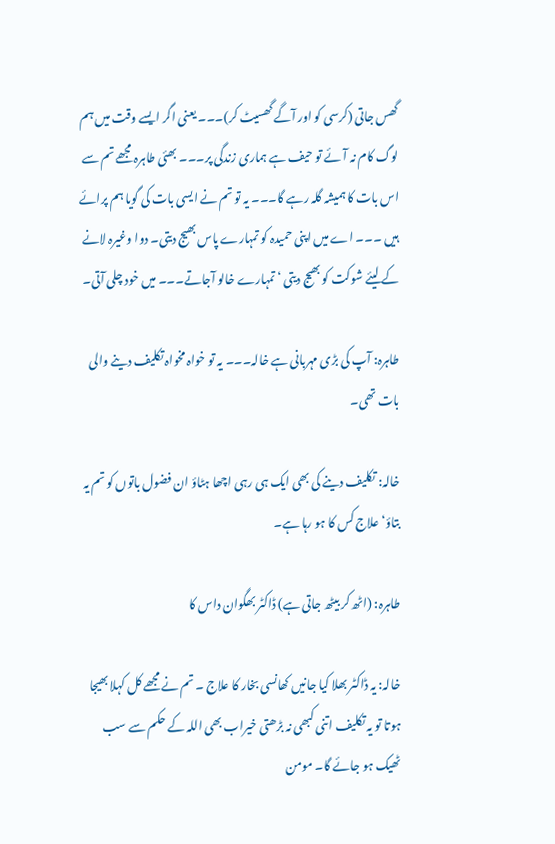گھس جاتی (کرسی کو اور آگے گھسیٹ کر)۔۔۔ یعنی اگر ایسے وقت میں ہم لوگ کام نہ آئے تو حیف ہے ہماری زندگی پر۔۔۔ بھئی طاہرہ مجھے تم سے اس بات کا ہمیشہ گلہ رہے گا۔۔۔ یہ تو تم نے ایسی بات کی گویا ہم پرائے ہیں ۔۔۔ اے میں اپنی حمیدہ کو تمہارے پاس بھیج دیتی۔ دوا وغیرہ لانے کے لیئے شوکت کو بھیج دیتی ‘ تمہارے خالو آجاتے۔۔۔ میں خود چلی آتی۔

طاہرہ: آپ کی بڑی مہربانی ہے خالہ۔۔۔ یہ تو خواہ مخواہ تکلیف دینے والی بات تھی۔

خالہ: تکلیف دینے کی بھی ایک ہی رہی اچھا ہٹاؤ ان فضول باتوں کو تم یہ بتاؤ‘ علاج کس کا ہو رہا ہے۔

طاہرہ: (اٹھ کر بیٹھ جاتی ہے) ڈاکٹر بھگوان داس کا

خالہ: یہ ڈاکٹر بھلا کیا جانیں کھانسی بخار کا علاج ۔ تم نے مجھے کل کہلا بھیجا ہوتا تو یہ تکلیف اتنی کبھی نہ بڑھتی خیراب بھی اللہ کے حکم سے سب ٹھیک ہو جائے گا۔ مومن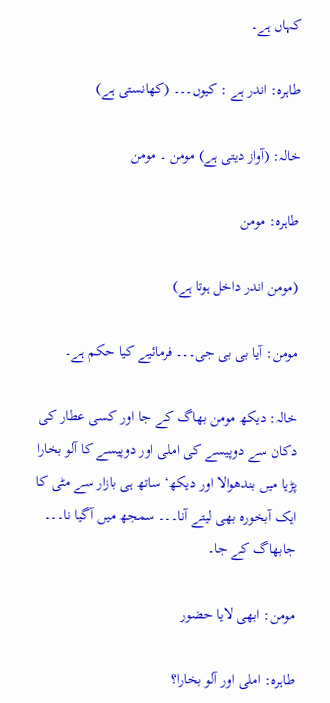کہاں ہے۔

طاہرہ: اندر ہے : کیوں۔۔۔ (کھانستی ہے)

خالہ: (آواز دیتی ہے) مومن ۔ مومن

طاہرہ: مومن

(مومن اندر داخل ہوتا ہے)

مومن: آیا بی بی جی۔۔۔ فرمائیے کیا حکم ہے۔

خالہ: دیکھ مومن بھاگ کے جا اور کسی عطار کی دکان سے دوپیسے کی املی اور دوپیسے کا آلو بخارا پڑیا میں بندھوالا اور دیکھ‘ ساتھ ہی بازار سے مٹی کا ایک آبخورہ بھی لیتے آنا۔۔۔ سمجھ میں آگیا نا۔۔۔ جابھاگ کے جا۔

مومن: ابھی لایا حضور

طاہرہ: املی اور آلو بخارا؟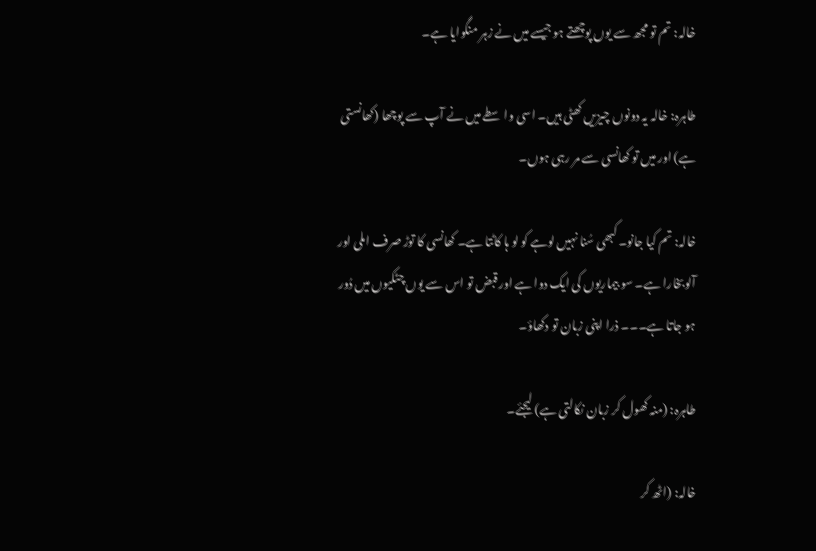خالہ: تم تو مجھ سے یوں پوچھتے ہو جیسے میں نے زہر منگوایا ہے۔

طاہرہ: خالہ یہ دونوں چیزیں کھٹی ہیں۔ اسی واسطے میں نے آپ سے پوچھا (کھانستی ہے) اور میں تو کھانسی سے مر رہی ہوں۔

خالہ: تم کیا جانو۔ کبھی سُنا نہیں لوہے کو لو ہا کاٹتا ہے۔ کھانسی کا توڑ صرف املی اور آلوبخارا ہے۔ سو بیماریوں کی ایک دوا ہے اور قبض تو اس سے یوں چٹکیوں میں دُور ہو جاتا ہے۔۔۔ ذرا اپنی زبان تو دکھاؤ۔

طاہرہ: (منہ کھول کر زبان نکالتی ہے) لیجئے۔

خالہ: (اٹھ کر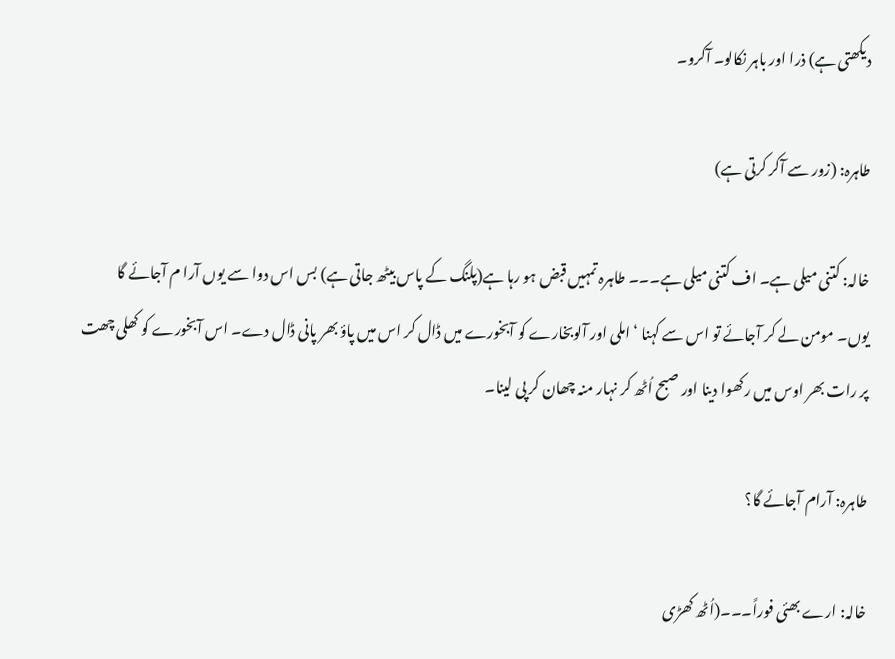دیکھتی ہے) ذرا اور باہر نکالو۔ آکرو۔

طاہرہ: (زور سے آکر کرتی ہے)

خالہ: کتنی میلی ہے۔ اف کتنی میلی ہے۔۔۔ طاہرہ تمہیں قبض ہو رہا ہے(پلنگ کے پاس بیٹھ جاتی ہے) بس اس دوا سے یوں آرا م آجائے گا یوں۔ مومن لے کر آجائے تو اس سے کہنا ‘ املی اور آلوبخارے کو آبخورے میں ڈال کر اس میں پاؤ بھر پانی ڈال دے۔ اس آبخورے کو کھلی چھت پر رات بھر اوس میں رکھوا دینا اور صبح اُٹھ کر نہار منہ چھان کر پی لینا۔

طاہرہ: آرام آجائے گا؟

خالہ: ارے بھئی فوراً۔۔۔(اُٹھ کھڑی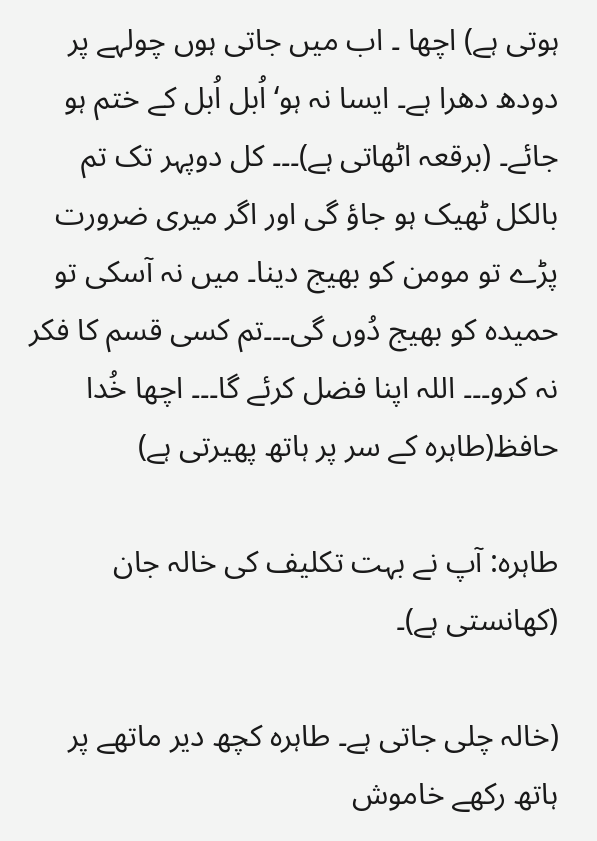ہوتی ہے) اچھا ۔ اب میں جاتی ہوں چولہے پر دودھ دھرا ہے۔ ایسا نہ ہو‘ اُبل اُبل کے ختم ہو جائے۔ (برقعہ اٹھاتی ہے)۔۔۔ کل دوپہر تک تم بالکل ٹھیک ہو جاؤ گی اور اگر میری ضرورت پڑے تو مومن کو بھیج دینا۔ میں نہ آسکی تو حمیدہ کو بھیج دُوں گی۔۔۔تم کسی قسم کا فکر نہ کرو۔۔۔ اللہ اپنا فضل کرئے گا۔۔۔ اچھا خُدا حافظ(طاہرہ کے سر پر ہاتھ پھیرتی ہے)

طاہرہ: آپ نے بہت تکلیف کی خالہ جان (کھانستی ہے)۔

(خالہ چلی جاتی ہے۔ طاہرہ کچھ دیر ماتھے پر ہاتھ رکھے خاموش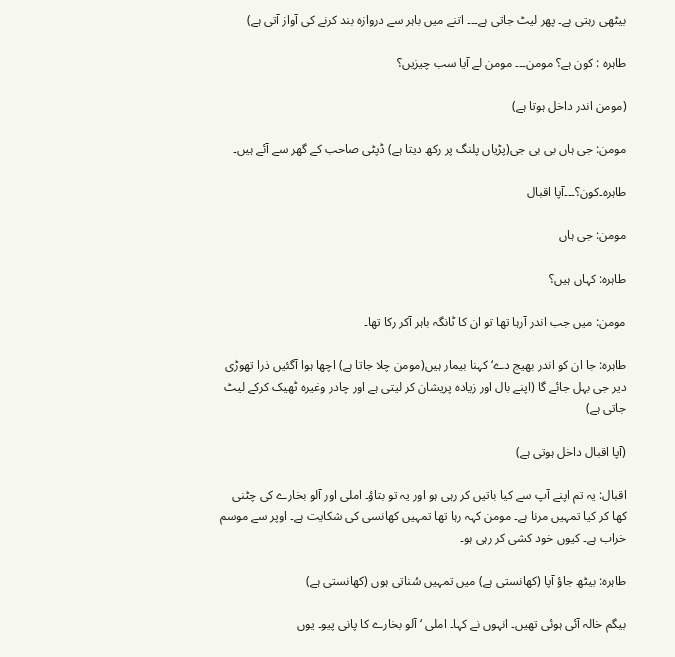بیٹھی رہتی ہے۔ پھر لیٹ جاتی ہے۔۔۔ اتنے میں باہر سے دروازہ بند کرنے کی آواز آتی ہے)

طاہرہ : کون ہے؟ مومن۔۔۔ مومن لے آیا سب چیزیں؟

(مومن اندر داخل ہوتا ہے)

مومن: جی ہاں بی بی جی(پڑیاں پلنگ پر رکھ دیتا ہے) ڈپٹی صاحب کے گھر سے آئے ہیں۔

طاہرہ۔کون؟۔۔۔آپا اقبال

مومن: جی ہاں

طاہرہ: کہاں ہیں؟

مومن: میں جب اندر آرہا تھا تو ان کا ٹانگہ باہر آکر رکا تھا۔

طاہرہ: جا ان کو اندر بھیج دے‘ کہنا بیمار ہیں(مومن چلا جاتا ہے) اچھا ہوا آگئیں ذرا تھوڑی دیر جی بہل جائے گا (اپنے بال اور زیادہ پریشان کر لیتی ہے اور چادر وغیرہ ٹھیک کرکے لیٹ جاتی ہے)

(آپا اقبال داخل ہوتی ہے)

اقبال: یہ تم اپنے آپ سے کیا باتیں کر رہی ہو اور یہ تو بتاؤ۔ املی اور آلو بخارے کی چٹنی کھا کر کیا تمہیں مرنا ہے۔ مومن کہہ رہا تھا تمہیں کھانسی کی شکایت ہے۔ اوپر سے موسم خراب ہے۔ کیوں خود کشی کر رہی ہو۔

طاہرہ: بیٹھ جاؤ آپا (کھانستی ہے) میں تمہیں سُناتی ہوں (کھانستی ہے)

بیگم خالہ آئی ہوئی تھیں۔ انہوں نے کہا۔ املی ‘ آلو بخارے کا پانی پیو۔ یوں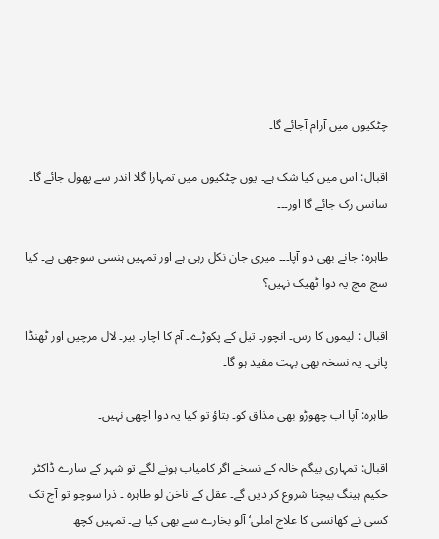چٹکیوں میں آرام آجائے گا۔

اقبال: اس میں کیا شک ہے۔ یوں چٹکیوں میں تمہارا گلا اندر سے پھول جائے گا۔ سانس رک جائے گا اور۔۔۔

طاہرہ: جانے بھی دو آپا۔۔۔ میری جان نکل رہی ہے اور تمہیں ہنسی سوجھی ہے۔ کیا سچ مچ یہ دوا ٹھیک نہیں؟

اقبال : لیموں کا رس۔ انچور۔ تیل کے پکوڑے۔ آم کا اچار۔ بیر۔ لال مرچیں اور ٹھنڈا پانی۔ یہ نسخہ بھی بہت مفید ہو گا۔

طاہرہ: آپا اب چھوڑو بھی مذاق کو۔ بتاؤ تو کیا یہ دوا اچھی نہیں۔

اقبال: تمہاری بیگم خالہ کے نسخے اگر کامیاب ہونے لگے تو شہر کے سارے ڈاکٹر حکیم ہینگ بیچنا شروع کر دیں گے۔ عقل کے ناخن لو طاہرہ ۔ ذرا سوچو تو آج تک کسی نے کھانسی کا علاج املی‘ آلو بخارے سے بھی کیا ہے۔ تمہیں کچھ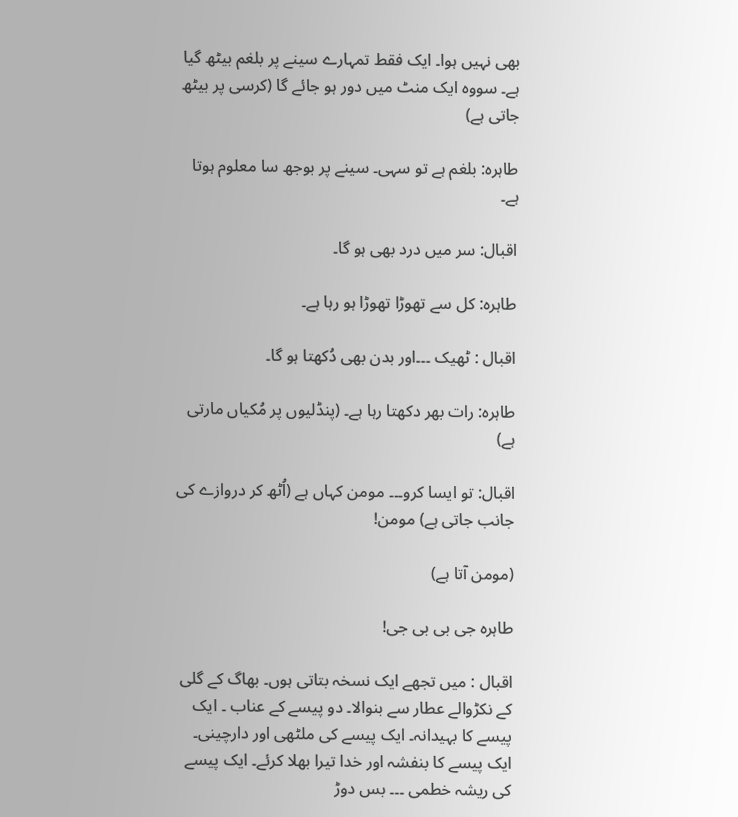بھی نہیں ہوا۔ ایک فقط تمہارے سینے پر بلغم بیٹھ گیا ہے۔ سووہ ایک منٹ میں دور ہو جائے گا (کرسی پر بیٹھ جاتی ہے)

طاہرہ: بلغم ہے تو سہی۔ سینے پر بوجھ سا معلوم ہوتا ہے۔

اقبال: سر میں درد بھی ہو گا۔

طاہرہ: کل سے تھوڑا تھوڑا ہو رہا ہے۔

اقبال : ٹھیک ۔۔۔اور بدن بھی دُکھتا ہو گا۔

طاہرہ: رات بھر دکھتا رہا ہے۔ (پنڈلیوں پر مُکیاں مارتی ہے)

اقبال: تو ایسا کرو۔۔۔ مومن کہاں ہے (اُٹھ کر دروازے کی جانب جاتی ہے) مومن!

(مومن آتا ہے)

طاہرہ جی بی بی جی!

اقبال : میں تجھے ایک نسخہ بتاتی ہوں۔ بھاگ کے گلی کے نکڑوالے عطار سے بنوالا۔ دو پیسے کے عناب ۔ ایک پیسے کا بہیدانہ۔ ایک پیسے کی ملٹھی اور دارچینی۔ ایک پیسے کا بنفشہ اور خدا تیرا بھلا کرئے۔ ایک پیسے کی ریشہ خطمی ۔۔۔ بس دوڑ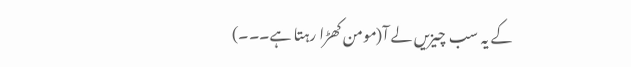کے یہ سب چیزیں لے آ(مومن کھڑا رہتا ہے۔۔۔)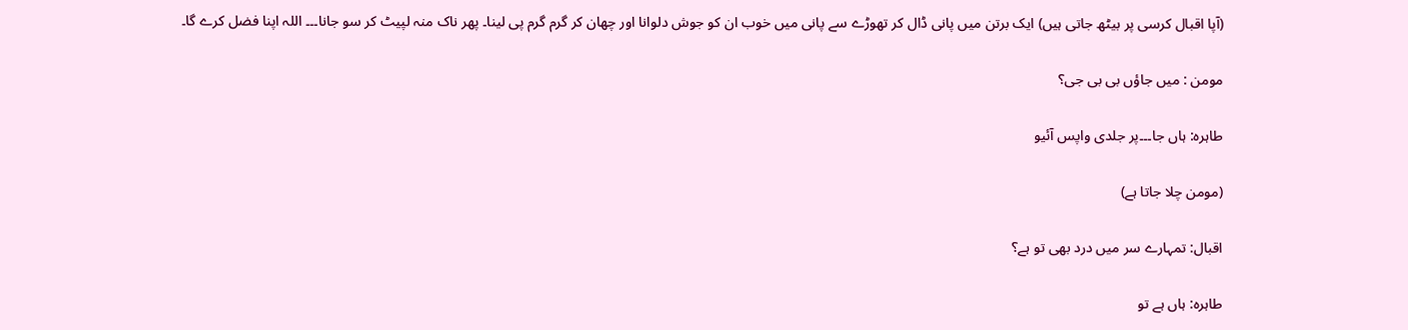(آپا اقبال کرسی پر بیٹھ جاتی ہیں) ایک برتن میں پانی ڈال کر تھوڑے سے پانی میں خوب ان کو جوش دلوانا اور چھان کر گرم گرم پی لینا۔ پھر ناک منہ لپیٹ کر سو جانا۔۔۔ اللہ اپنا فضل کرے گا۔

مومن : میں جاؤں بی بی جی؟

طاہرہ: ہاں جا۔۔۔پر جلدی واپس آئیو

(مومن چلا جاتا ہے)

اقبال: تمہارے سر میں درد بھی تو ہے؟

طاہرہ: ہاں ہے تو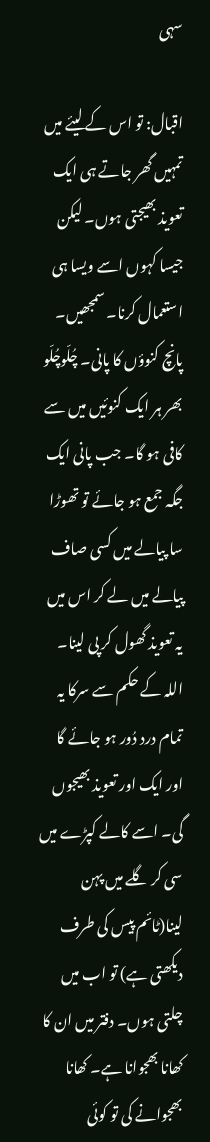سہی

اقبال: تو اس کے لیئے میں تمہیں گھر جاتے ہی ایک تعویذ بھیجتی ہوں۔ لیکن جیسا کہوں اسے ویسا ہی استعمال کرنا۔ سمجھیں۔ پانچ کنوؤں کا پانی۔ چُلّوچُلّو بھر ہر ایک کنوئیں میں سے کافی ہو گا۔ جب پانی ایک جگہ جمع ہو جائے تو تھوڑا سا پیالے میں کسی صاف پیالے میں لے کر اس میں یہ تعویذ گھول کر پی لینا۔ اللہ کے حکم سے سرکا یہ تمام درد دُور ہو جائے گا اور ایک اور تعویذ بھیجوں گی۔ اسے کالے کپڑے میں سی کر گلے میں پہن لینا(ٹائم پیس کی طرف دیکھتی ہے) تو اب میں چلتی ہوں۔ دفتر میں ان کا کھانا بھجوانا ہے۔ کھانا بھجوانے کی تو کوئی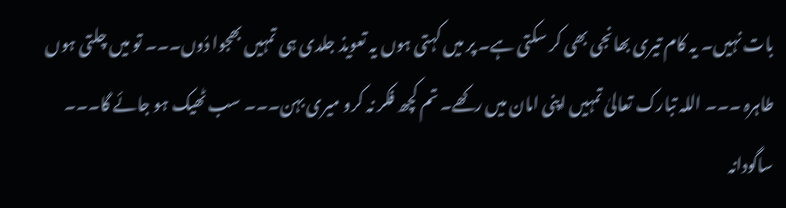بات نہیں۔ یہ کام تیری بھانجی بھی کر سکتی ہے۔ پر میں کہتی ہوں یہ تعویذ جلدی ہی تمہیں بھجوا دُوں۔۔۔ تو میں چلتی ہوں طاہرہ ۔۔۔ اللہ تبارک تعالیٰ تمہیں اپنی امان میں رکھے۔ تم کچھ فکر نہ کرو میری بہن۔۔۔ سب ٹھیک ہو جائے گا۔۔۔ ساگودانہ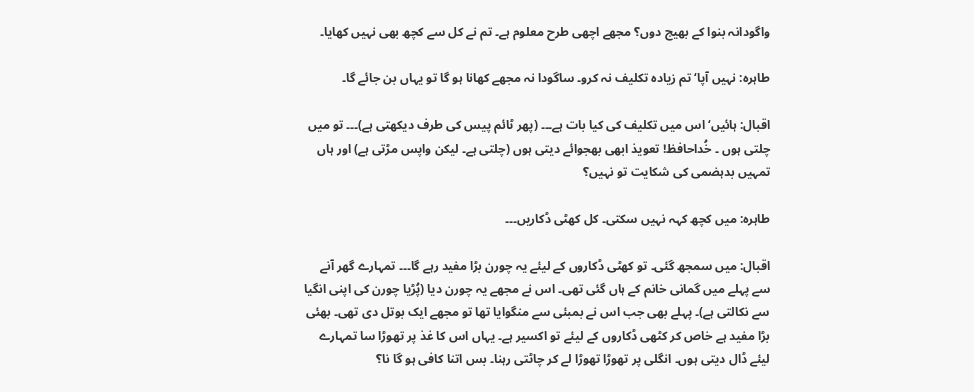واگودانہ بنوا کے بھیج دوں؟ مجھے اچھی طرح معلوم ہے۔ تم نے کل سے کچھ بھی نہیں کھایا۔

طاہرہ: نہیں آپا‘ تم زیادہ تکلیف نہ کرو۔ ساگودا نہ مجھے کھانا ہو گا تو یہاں بن جائے گا۔

اقبال: ہائیں‘ اس میں تکلیف کی کیا بات ہے۔۔۔ (پھر ٹائم پیس کی طرف دیکھتی ہے)۔۔۔ تو میں چلتی ہوں ۔ خُداحافظ! تعویذ ابھی بھجوائے دیتی ہوں (چلتی ہے۔ لیکن واپس مڑتی ہے) اور ہاں تمہیں بدہضمی کی شکایت تو نہیں؟

طاہرہ: میں کچھ کہہ نہیں سکتی۔ کل کھٹی ڈکاریں۔۔۔

اقبال: میں سمجھ گئی۔ تو کھٹی ڈکاروں کے لیئے یہ چورن بڑا مفید رہے گا۔۔۔ تمہارے گھر آنے سے پہلے میں گمانی خانم کے ہاں گئی تھی۔ اس نے مجھے یہ چورن دیا (پُڑیا چورن کی اپنی انگیا سے نکالتی ہے)۔ پہلے بھی جب اس نے بمبئی سے منگوایا تھا تو مجھے ایک بوتل دی تھی۔ بھئی بڑا مفید ہے خاص کر کٹھی ڈکاروں کے لیئے تو اکسیر ہے۔ یہاں اس کا غذ پر تھوڑا سا تمہارے لیئے ڈال دیتی ہوں۔ انگلی پر تھوڑا تھوڑا لے کر چاٹتی رہنا۔ بس اتنا کافی ہو گا نا؟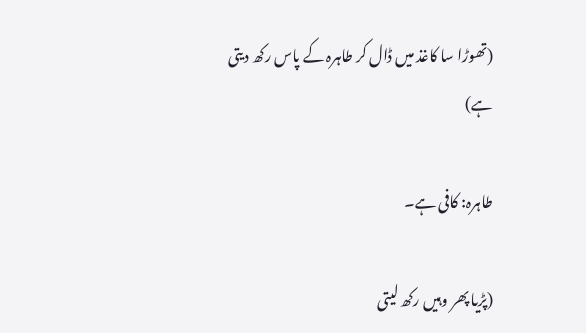(تھوڑا سا کاغذ میں ڈال کر طاہرہ کے پاس رکھ دیتی ہے)

طاہرہ: کافی ہے۔

(پڑیا پھر وہیں رکھ لیتی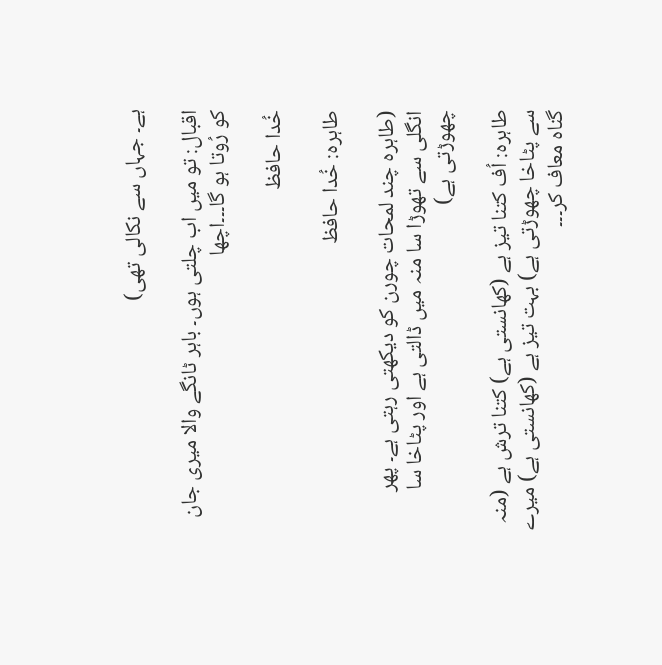ہے۔ جہاں سے نکالی تھی)

اقبال: تو میں اب چلتی ہوں۔ باہر ٹانگے والا میری جان کو رُوتا ہو گا۔۔۔اچھا

خُدا حافظ

طاہرہ: خُدا حافظ

(طاہرہ چند لمحات چورن کو دیکھتی رہتی ہے۔ پھر انگلی سے تھوڑا سا منہ میں ڈالتی ہے اور پٹاخا سا چھوڑتی ہے)

طاہرہ: اُف کتنا تیز ہے (کھانستی ہے) کتنا ترش ہے (منہ سے پٹاخا چھوڑتی ہے) بہت تیز ہے (کھانستی ہے) میرے گناہ معاف کر۔۔۔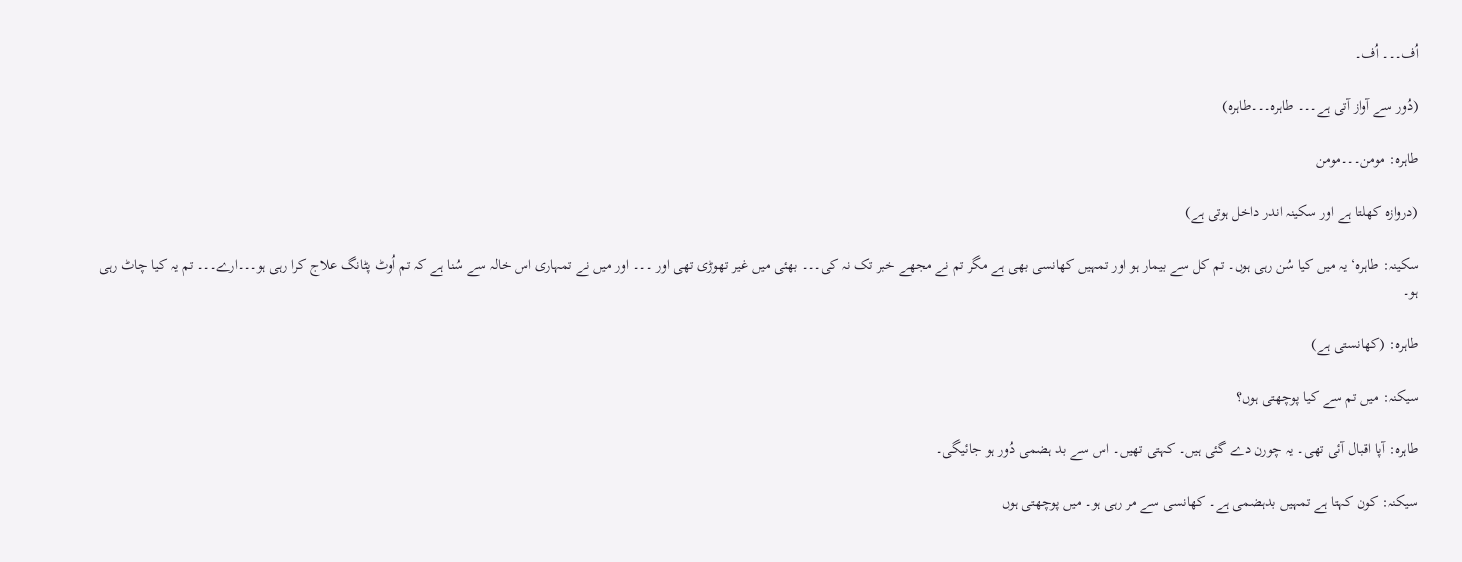اُف۔۔۔ اُف۔

(دُور سے آواز آتی ہے۔۔۔ طاہرہ۔۔۔طاہرہ)

طاہرہ: مومن۔۔۔مومن

(دروازہ کھلتا ہے اور سکینہ اندر داخل ہوتی ہے)

سکینہ: طاہرہ‘ یہ میں کیا سُن رہی ہوں۔ تم کل سے بیمار ہو اور تمہیں کھانسی بھی ہے مگر تم نے مجھے خبر تک نہ کی۔۔۔ بھئی میں غیر تھوڑی تھی اور ۔۔۔ اور میں نے تمہاری اس خالہ سے سُنا ہے کہ تم اُوٹ پٹانگ علاج کرا رہی ہو۔۔۔ارے۔۔۔ تم یہ کیا چاٹ رہی ہو۔

طاہرہ: (کھانستی ہے)

سیکنہ: میں تم سے کیا پوچھتی ہوں؟

طاہرہ: آپا اقبال آئی تھی۔ یہ چورن دے گئی ہیں۔ کہتی تھیں۔ اس سے بد ہضمی دُور ہو جائیگی۔

سیکنہ: کون کہتا ہے تمہیں بدہضمی ہے۔ کھانسی سے مر رہی ہو۔ میں پوچھتی ہوں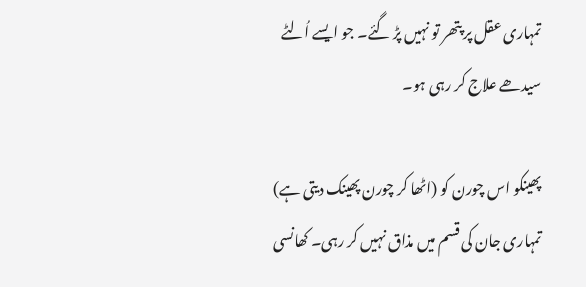تمہاری عقل پر پتھر تو نہیں پڑ گئے۔ جو ایسے اُلٹے سیدھے علاج کر رہی ہو۔

پھینکو اس چورن کو (اٹھا کر چورن پھینک دیتی ہے) تمہاری جان کی قسم میں مذاق نہیں کر رہی۔ کھانسی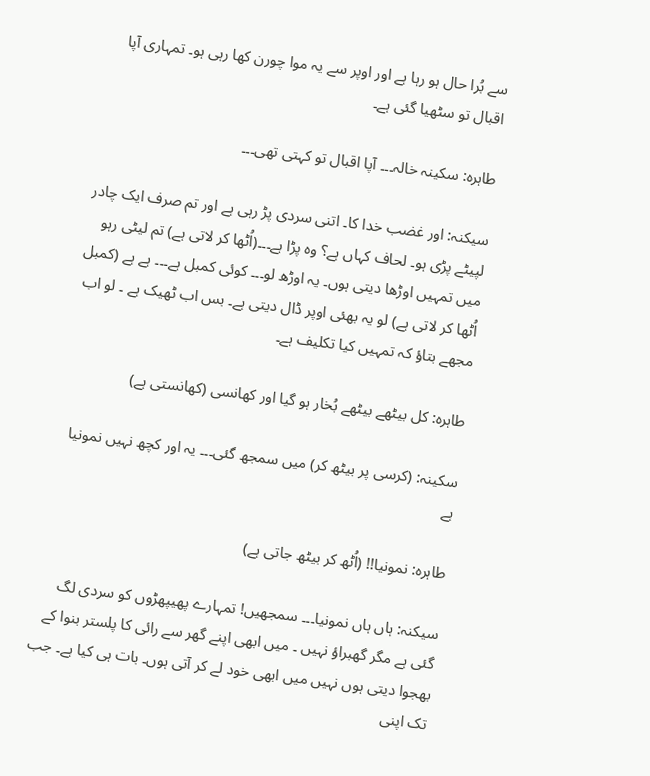سے بُرا حال ہو رہا ہے اور اوپر سے یہ موا چورن کھا رہی ہو۔ تمہاری آپا اقبال تو سٹھیا گئی ہے۔

طاہرہ: سکینہ خالہ۔۔۔ آپا اقبال تو کہتی تھی۔۔۔

سیکنہ: اور غضب خدا کا۔ اتنی سردی پڑ رہی ہے اور تم صرف ایک چادر لپیٹے پڑی ہو۔ لحاف کہاں ہے؟ وہ پڑا ہے۔۔۔(اُٹھا کر لاتی ہے) تم لیٹی رہو میں تمہیں اوڑھا دیتی ہوں۔ یہ اوڑھ لو۔۔۔ کوئی کمبل ہے۔۔۔ ہے ہے (کمبل اُٹھا کر لاتی ہے) لو یہ بھئی اوپر ڈال دیتی ہے۔ بس اب ٹھیک ہے ۔ لو اب مجھے بتاؤ کہ تمہیں کیا تکلیف ہے۔

طاہرہ: کل بیٹھے بیٹھے بُخار ہو گیا اور کھانسی (کھانستی ہے)

سکینہ: (کرسی پر بیٹھ کر) میں سمجھ گئی۔۔۔ یہ اور کچھ نہیں نمونیا ہے

طاہرہ: نمونیا!! (اُٹھ کر بیٹھ جاتی ہے)

سیکنہ: ہاں ہاں نمونیا۔۔۔ سمجھیں! تمہارے پھیپھڑوں کو سردی لگ گئی ہے مگر گھبراؤ نہیں ۔ میں ابھی اپنے گھر سے رائی کا پلستر بنوا کے بھجوا دیتی ہوں نہیں میں ابھی خود لے کر آتی ہوں۔ بات ہی کیا ہے۔ جب تک اپنی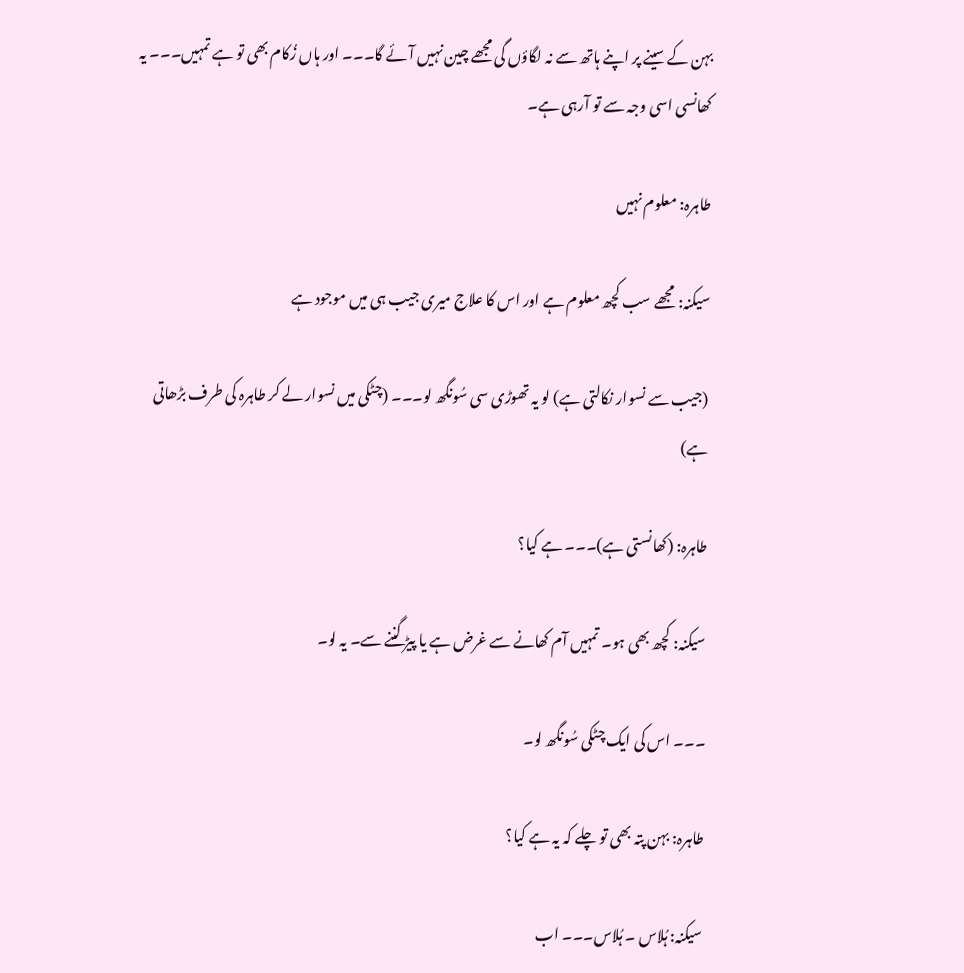بہن کے سینے پر اپنے ہاتھ سے نہ لگاؤں گی مجھے چین نہیں آئے گا۔۔۔ اور ہاں زُکام بھی تو ہے تمہیں۔۔۔ یہ کھانسی اسی وجہ سے تو آرہی ہے۔

طاہرہ: معلوم نہیں

سیکنہ: مجھے سب کچھ معلوم ہے اور اس کا علاج میری جیب ہی میں موجود ہے

(جیب سے نسوار نکالتی ہے) لو یہ تھوڑی سی سُونگھ لو۔۔۔ (چٹکی میں نسوار لے کر طاہرہ کی طرف بڑھاتی ہے)

طاہرہ: (کھانستی ہے)۔۔۔ ہے کیا؟

سیکنہ: کچھ بھی ہو۔ تمہیں آم کھانے سے غرض ہے یا پیڑ گننے سے۔ یہ لو۔

۔۔۔ اس کی ایک چٹکی سُونگھ لو۔

طاہرہ: بہن پتہ بھی تو چلے کہ یہ ہے کیا؟

سیکنہ: ہُلاس ۔ ہُلاس۔۔۔ اب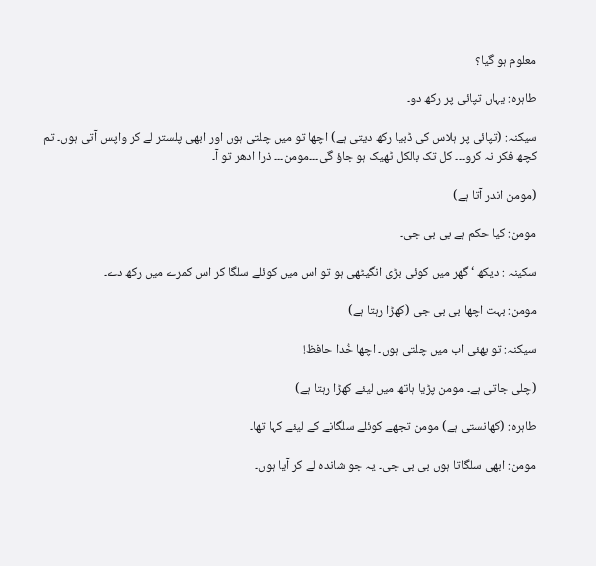معلوم ہو گیا؟

طاہرہ: یہاں تپائی پر رکھ دو۔

سیکنہ: (تپائی پر ہلاس کی ڈبیا رکھ دیتی ہے) اچھا تو میں چلتی ہوں اور ابھی پلستر لے کر واپس آتی ہوں۔ تم کچھ فکر نہ کرو۔۔۔ کل تک بالکل ٹھیک ہو جاؤ گی۔۔۔مومن۔۔۔ ذرا ادھر تو آ۔

(مومن اندر آتا ہے)

مومن: کیا حکم ہے بی بی جی۔

سکینہ : دیکھ ‘ گھر میں کوئی بڑی انگیٹھی ہو تو اس میں کوئلے سلگا کر اس کمرے میں رکھ دے۔

مومن: بہت اچھا بی بی جی (کھڑا رہتا ہے)

سیکنہ: تو بھئی اب میں چلتی ہوں۔ اچھا خُدا حافظ!

(چلی جاتی ہے۔ مومن پڑیا ہاتھ میں لیئے کھڑا رہتا ہے)

طاہرہ: (کھانستی ہے) مومن تجھے کوئلے سلگانے کے لیئے کہا تھا۔

مومن: ابھی سلگاتا ہوں بی بی جی۔ یہ جو شاندہ لے کر آیا ہوں۔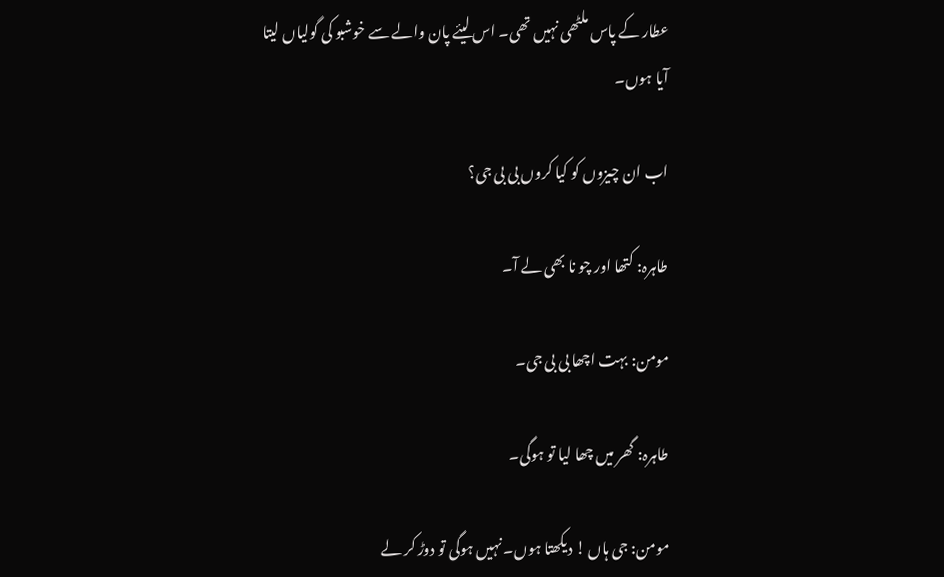عطار کے پاس ملٹھی نہیں تھی۔ اس لیئے پان والے سے خوشبو کی گولیاں لیتا آیا ہوں۔

اب ان چیزوں کو کیا کروں بی بی جی؟

طاہرہ: کتھا اور چو نا بھی لے آ۔

مومن: بہت اچھا بی بی جی۔

طاہرہ: گھر میں چھا لیا تو ہوگی۔

مومن: جی ہاں ! دیکھتا ہوں۔ نہیں ہوگی تو دوڑ کر لے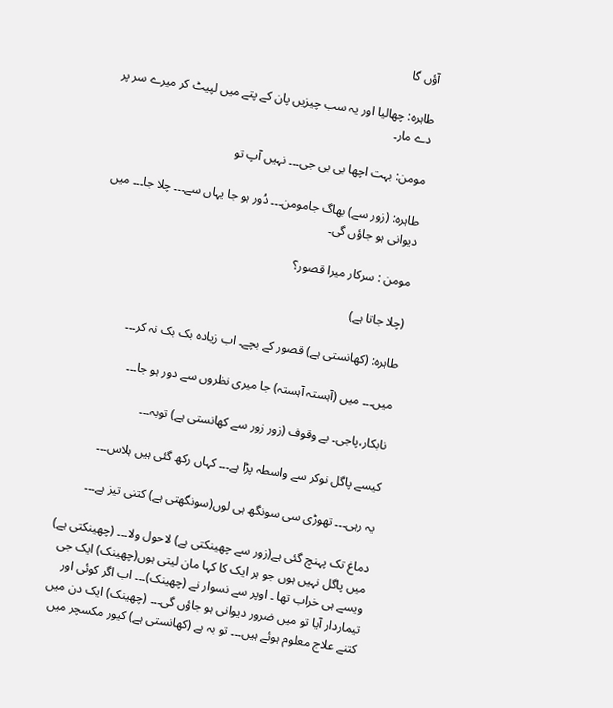آؤں گا

طاہرہ: چھالیا اور یہ سب چیزیں پان کے پتے میں لپیٹ کر میرے سر پر دے مار۔

مومن: بہت اچھا بی بی جی۔۔۔ نہیں آپ تو

طاہرہ: (زور سے) بھاگ جامومن۔۔۔ دُور ہو جا یہاں سے۔۔۔ چلا جا۔۔۔ میں دیوانی ہو جاؤں گی۔

مومن : سرکار میرا قصور؟

(چلا جاتا ہے)

طاہرہ: (کھانستی ہے) قصور کے بچے۔ اب زیادہ بک بک نہ کر۔۔۔

میں۔۔۔ میں (آہستہ آہستہ) جا میری نظروں سے دور ہو جا۔۔۔

نابکار،پاجی۔ بے وقوف (زور زور سے کھانستی ہے) توبہ۔۔۔

کیسے پاگل نوکر سے واسطہ پڑا ہے۔۔۔ کہاں رکھ گئی ہیں ہلاس۔۔۔

یہ رہی۔۔۔ تھوڑی سی سونگھ ہی لوں(سونگھتی ہے) کتنی تیز ہے۔۔۔

دماغ تک پہنچ گئی ہے(زور سے چھینکتی ہے) لاحول ولا۔۔۔ (چھینکتی ہے) میں پاگل نہیں ہوں جو ہر ایک کا کہا مان لیتی ہوں(چھینک) ایک جی ویسے ہی خراب تھا ۔ اوپر سے نسوار نے (چھینک)۔۔۔ اب اگر کوئی اور تیماردار آیا تو میں ضرور دیوانی ہو جاؤں گی۔۔۔ (چھینک) ایک دن میں کتنے علاج معلوم ہوئے ہیں۔۔۔ تو بہ ہے (کھانستی ہے) کیور مکسچر میں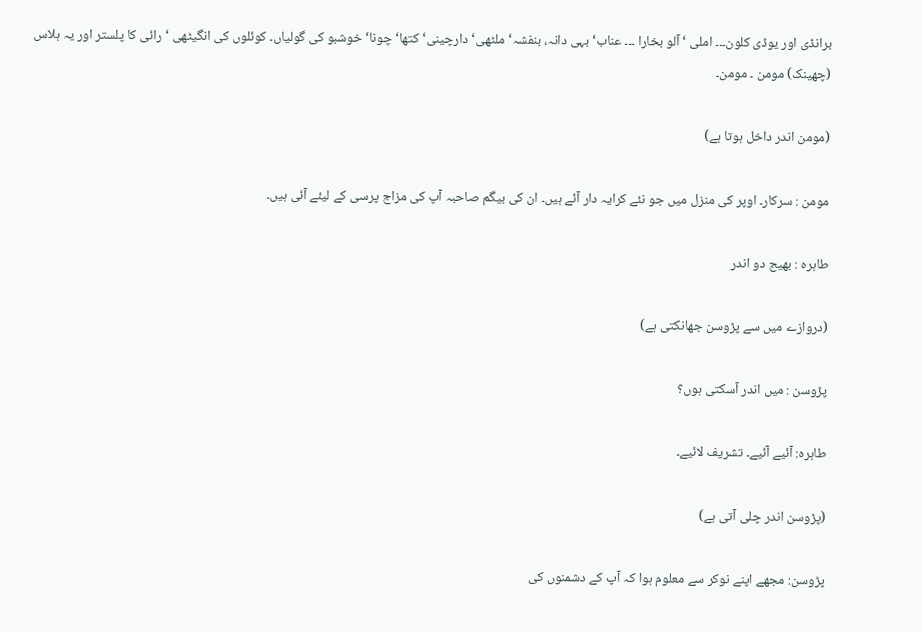برانڈی اور یوڈی کلون۔۔۔ املی ‘ آلو بخارا ۔۔۔ عناب‘ بہی دانہ، بنفشہ‘ ملٹھی‘ دارچینی‘ کتھا‘ چونا‘ خوشبو کی گولیاں۔ کوئلوں کی انگیٹھی ‘ رائی کا پلستر اور یہ ہلاس (چھینک) مومن ۔ مومن۔

(مومن اندر داخل ہوتا ہے)

مومن : سرکار۔ اوپر کی منزل میں جو نئے کرایہ دار آئے ہیں۔ ان کی بیگم صاحبہ آپ کی مزاج پرسی کے لیئے آئی ہیں۔

طاہرہ : بھیج دو اندر

(دروازے میں سے پڑوسن جھانکتی ہے)

پڑوسن : میں اندر آسکتی ہوں؟

طاہرہ: آئیے آئیے۔ تشریف لائیے۔

(پڑوسن اندر چلی آتی ہے)

پڑوسن: مجھے اپنے نوکر سے معلوم ہوا کہ آپ کے دشمنوں کی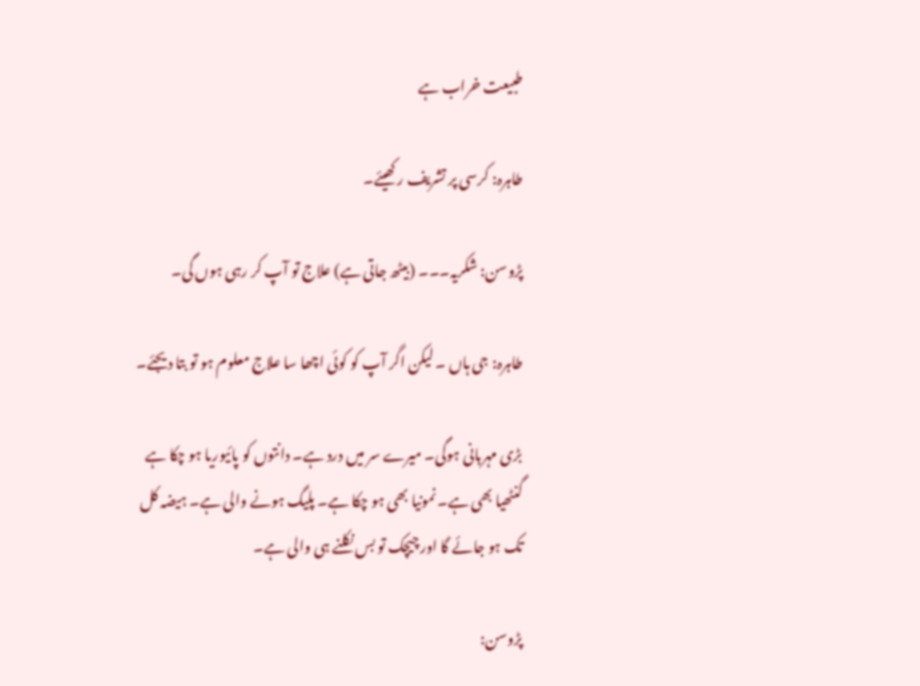طبیعت خراب ہے

طاہرہ: کرسی پر تشریف ر کھیئے۔

پڑوسن: شکریہ۔۔۔ (بیٹھ جاتی ہے) علاج تو آپ کر رہی ہوں گی۔

طاہرہ: جی ہاں ۔ لیکن اگر آپ کو کوئی اچھا سا علاج معلوم ہو تو بتا دیجئے۔

بڑی مہربانی ہوگی۔ میرے سر میں درد ہے۔ دانتوں کو پائیوریا ہو چکا ہے گنٹھیا بھی ہے۔ نمونیا بھی ہو چکا ہے۔ پلیگ ہونے والی ہے۔ ہیضہ کل تک ہو جائے گا اور چیچک تو بس نکلنے ہی والی ہے۔

پڑوسن: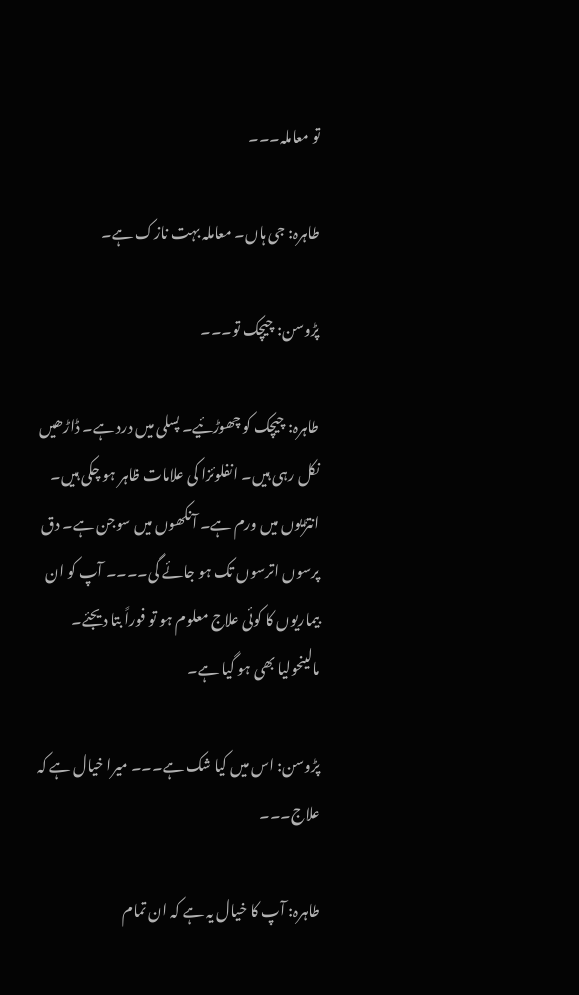تو معاملہ۔۔۔

طاہرہ: جی ہاں۔ معاملہ بہت نازک ہے۔

پڑوسن: چیچک تو۔۔۔

طاہرہ: چیچک کو چھوڑئیے۔ پسلی میں درد ہے۔ ڈاڑھیں نکل رہی ہیں۔ انفلوئزا کی علامات ظاہر ہو چکی ہیں۔ انتڑیوں میں ورم ہے۔ آنکھوں میں سوجن ہے۔ دق پرسوں اترسوں تک ہو جائے گی۔۔۔۔ آپ کو ان بیماریوں کا کوئی علاج معلوم ہو تو فوراً بتا دیجئے۔ مالینحولیا بھی ہو گیا ہے۔

پڑوسن: اس میں کیا شک ہے۔۔۔ میرا خیال ہے کہ علاج۔۔۔

طاہرہ: آپ کا خیال یہ ہے کہ ان تمام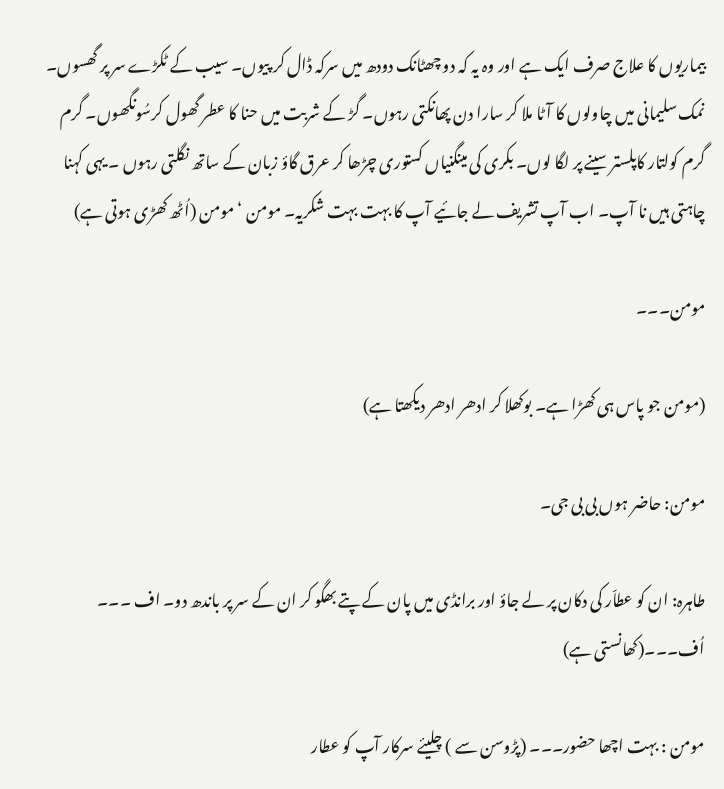بیماریوں کا علاج صرف ایک ہے اور وہ یہ کہ دو چھٹانک دودھ میں سرکہ ڈال کر پیوں۔ سیب کے ٹکڑے سر پر گھسوں۔ نمک سلیمانی میں چاولوں کا آٹا ملا کر سارا دن پھانکتی رہوں۔ گڑ کے شربت میں حنا کا عطر گھول کرسُونگھوں۔ گرم گرم کولتار کاپلستر سینے پر لگا لوں۔ بکری کی مینگنیاں کستوری چڑھا کر عرق گاؤ زبان کے ساتھ نگلتی رہوں ۔ یہی کہنا چاہتی ہیں نا آپ۔ اب آپ تشریف لے جائیے آپ کا بہت بہت شکریہ۔ مومن ‘ مومن (اُٹھ کھڑی ہوتی ہے)

مومن۔۔۔

(مومن جو پاس ہی کھڑا ہے۔ بوکھلا کر ادھر ادھر دیکھتا ہے)

مومن: حاضر ہوں بی بی جی۔

طاہرہ: ان کو عطاّر کی دکان پر لے جاؤ اور برانڈی میں پان کے پتے بھگو کر ان کے سر پر باندھ دو۔ اف ۔۔۔ اُف۔۔۔(کھانستی ہے)

مومن : بہت اچھا حضور۔۔۔ (پڑوسن سے ) چلیئے سرکار آپ کو عطار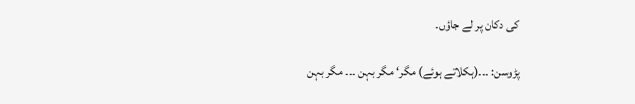کی دکان پر لے جاؤں۔

پڑوسن: ۔۔۔(ہکلاتے ہوئے) مگر‘ مگر بہن ۔۔۔ مگر بہن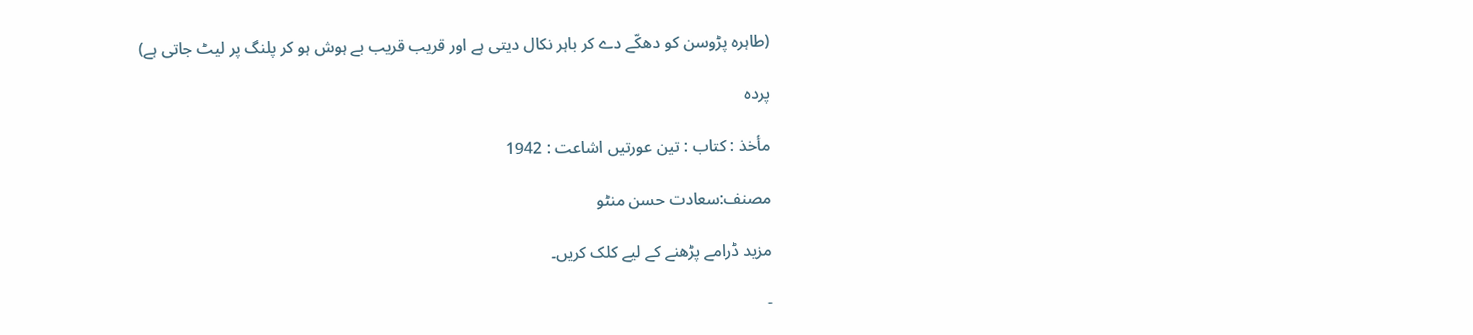(طاہرہ پڑوسن کو دھکّے دے کر باہر نکال دیتی ہے اور قریب قریب بے ہوش ہو کر پلنگ پر لیٹ جاتی ہے)

پردہ

مأخذ : کتاب : تین عورتیں اشاعت : 1942

مصنف:سعادت حسن منٹو

مزید ڈرامے پڑھنے کے لیے کلک کریں۔

-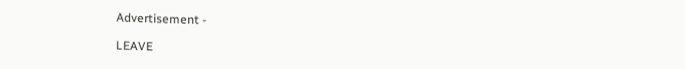Advertisement -

LEAVE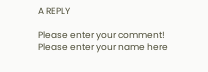A REPLY

Please enter your comment!
Please enter your name here